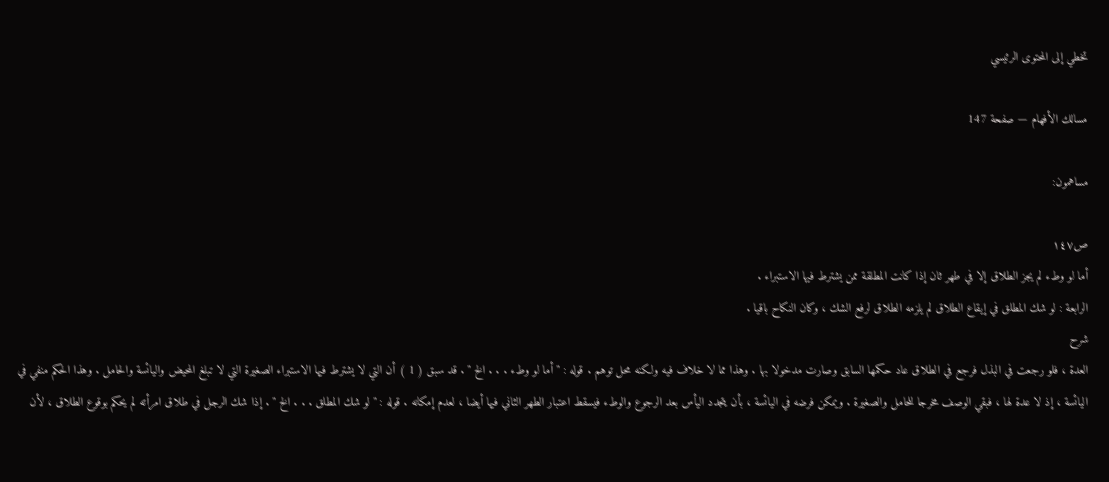تخطي إلى المحتوى الرئيسي

مسالك الأفهام — صفحة 147

مساهمون:

ص١٤٧
أما لو وطء لم يجز الطلاق إلا في طهر ثان إذا كانت المطلقة ممن يشترط فيها الاستبراء .
الرابعة : لو شك المطلق في إيقاع الطلاق لم يلزمه الطلاق لرفع الشك ، وكان النكاح باقيا .
شرح
العدة ، فلو رجعت في البذل فرجع في الطلاق عاد حكمها السابق وصارت مدخولا بها . وهذا مما لا خلاف فيه ولكنه محل توهم . قوله : " أما لو وطء . . . الخ " . قد سبق ( 1 ) أن التي لا يشترط فيها الاستبراء الصغيرة التي لا تبلغ المحيض واليائسة والحامل . وهذا الحكم منفي في اليائسة ، إذ لا عدة لها ، فبقي الوصف مخرجا للحامل والصغيرة . ويمكن فرضه في اليائسة ، بأن يتجدد اليأس بعد الرجوع والوطء فيسقط اعتبار الطهر الثاني فيها أيضا ، لعدم إمكانه . قوله : " لو شك المطلق . . . الخ " . إذا شك الرجل في طلاق امرأته لم يحكم بوقوع الطلاق ، لأن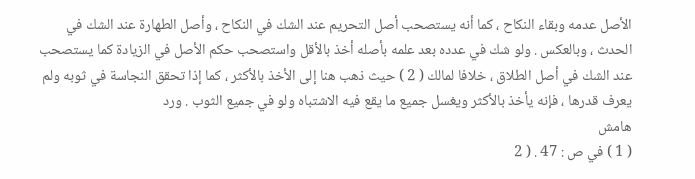الأصل عدمه وبقاء النكاح ، كما أنه يستصحب أصل التحريم عند الشك في النكاح ، وأصل الطهارة عند الشك في الحدث ، وبالعكس . ولو شك في عدده بعد علمه بأصله أخذ بالأقل واستصحب حكم الأصل في الزيادة كما يستصحب عند الشك في أصل الطلاق ، خلافا لمالك ( 2 ) حيث ذهب هنا إلى الأخذ بالأكثر ، كما إذا تحقق النجاسة في ثوبه ولم يعرف قدرها ، فإنه يأخذ بالأكثر ويغسل جميع ما يقع فيه الاشتباه ولو في جميع الثوب . ورد
هامش
( 1 ) في ص : 47 . ( 2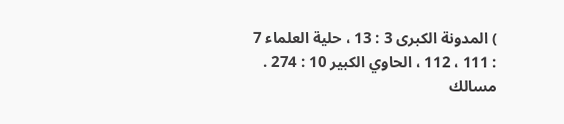) المدونة الكبرى 3 : 13 ، حلية العلماء 7 : 111 ، 112 ، الحاوي الكبير 10 : 274 .
مسالك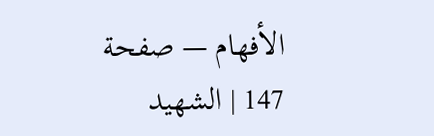الأفهام — صفحة 147 | الشهيد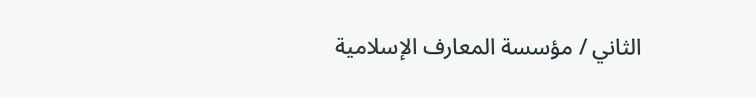الثاني / مؤسسة المعارف الإسلامية